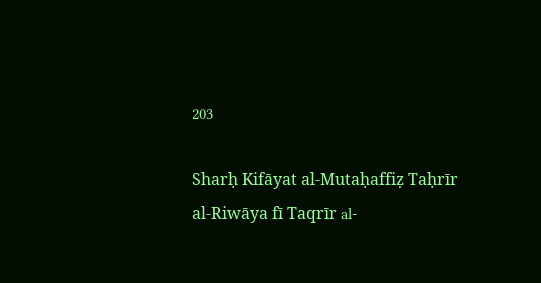203

Sharḥ Kifāyat al-Mutaḥaffiẓ Taḥrīr al-Riwāya fī Taqrīr al-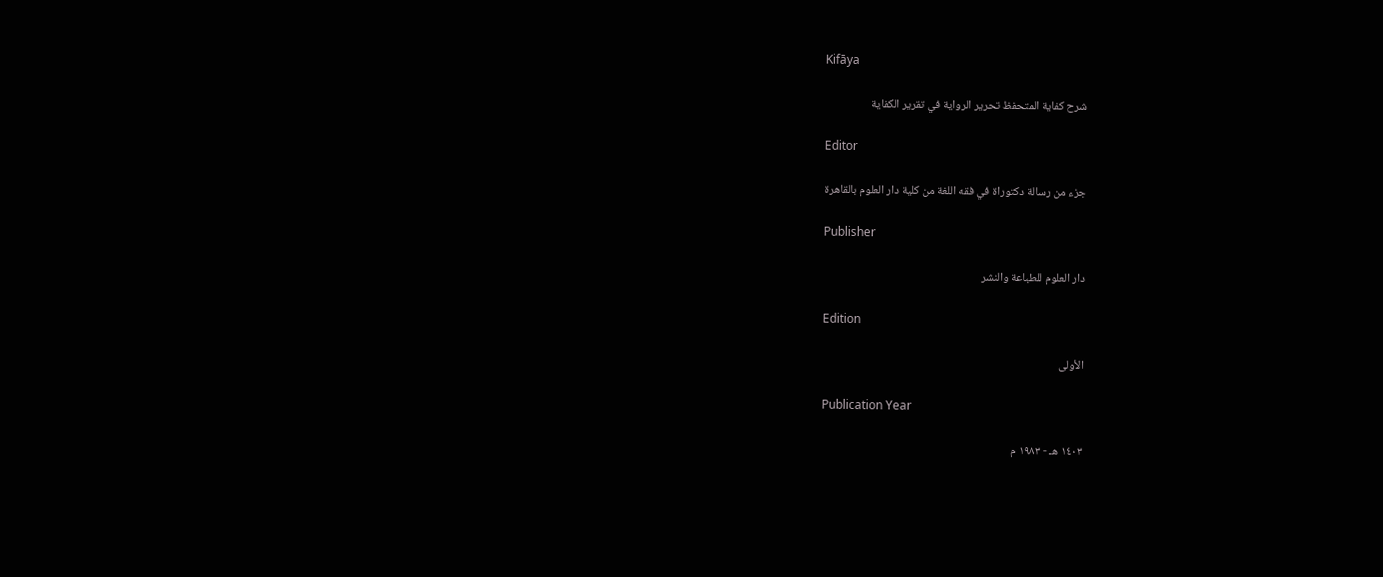Kifāya

شرح كفاية المتحفظ تحرير الرواية في تقرير الكفاية

Editor

جزء من رسالة دكتوراة في فقه اللغة من كلية دار العلوم بالقاهرة

Publisher

دار العلوم للطباعة والنشر

Edition

الأولى

Publication Year

١٤٠٣ هـ - ١٩٨٣ م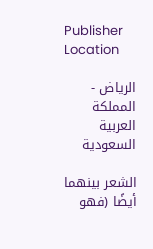Publisher Location

الرياض - المملكة العربية السعودية

الشعر بينهما أيضًا (فهو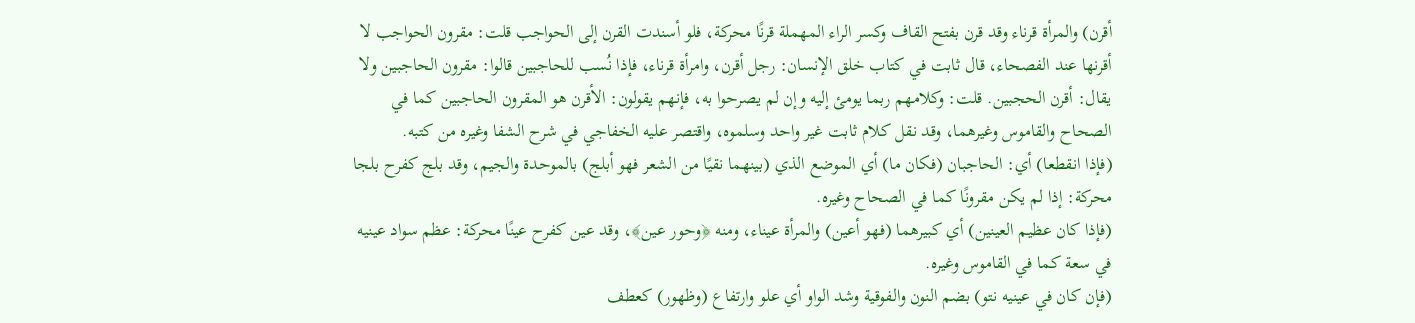أقرن) والمرأة قرناء وقد قرن بفتح القاف وكسر الراء المهملة قرنًا محركة، فلو أسندت القرن إلى الحواجب قلت: مقرون الحواجب لا أقرنها عند الفصحاء، قال ثابت في كتاب خلق الإنسان: رجل أقرن، وامرأة قرناء، فإذا نُسب للحاجبين قالوا: مقرون الحاجبين ولا يقال: أقرن الحجبين. قلت: وكلامهم ربما يومئ إليه وإن لم يصرحوا به، فإنهم يقولون: الأقرن هو المقرون الحاجبين كما في الصحاح والقاموس وغيرهما، وقد نقل كلام ثابت غير واحد وسلموه، واقتصر عليه الخفاجي في شرح الشفا وغيره من كتبه.
(فإذا انقطعا) أي: الحاجبان (فكان ما) أي الموضع الذي (بينهما نقيًا من الشعر فهو أبلج) بالموحدة والجيم، وقد بلج كفرح بلجا محركة: إذا لم يكن مقرونًا كما في الصحاح وغيره.
(فإذا كان عظيم العينين) أي كبيرهما (فهو أعين) والمرأة عيناء، ومنه ﴿وحور عين﴾، وقد عين كفرح عينًا محركة: عظم سواد عينيه في سعة كما في القاموس وغيره.
(فإن كان في عينيه نتو) بضم النون والفوقية وشد الواو أي علو وارتفاع (وظهور) كعطف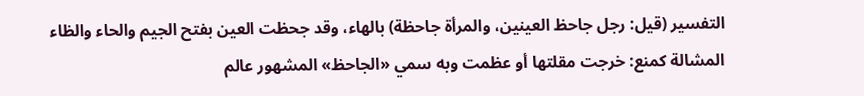التفسير (قيل: رجل جاحظ العينين، والمرأة جاحظة) بالهاء، وقد جحظت العين بفتح الجيم والحاء والظاء المشالة كمنع: خرجت مقلتها أو عظمت وبه سمي «الجاحظ» المشهور عالم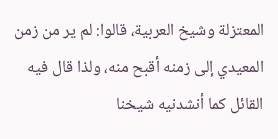المعتزلة وشيخ العربية، قالوا: لم ير من زمن المعيدي إلى زمنه أقبح منه، ولذا قال فيه القائل كما أنشدنيه شيخنا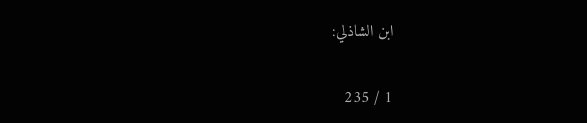ابن الشاذلي:

1 / 235